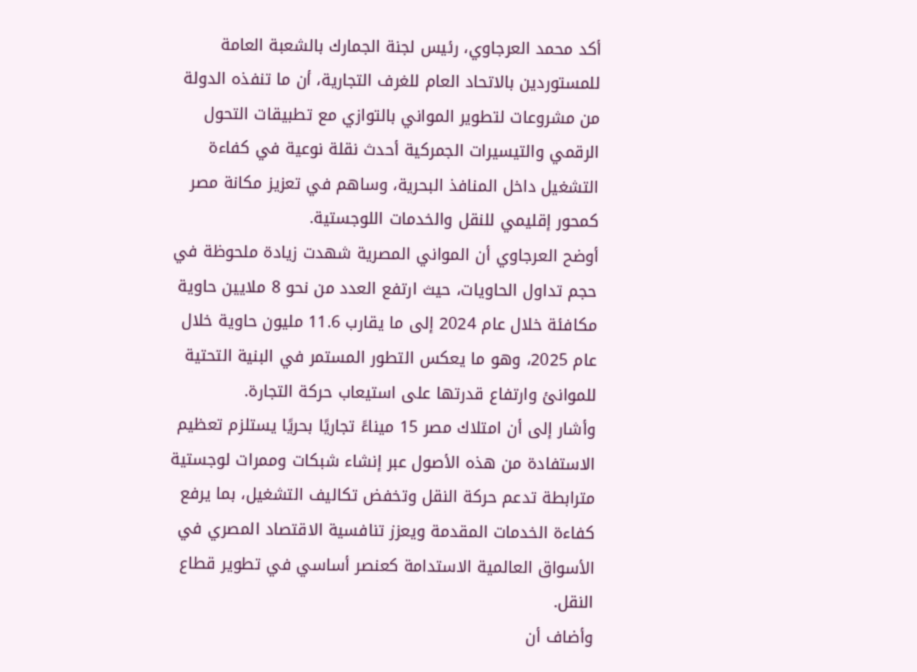أكد محمد العرجاوي، رئيس لجنة الجمارك بالشعبة العامة للمستوردين بالاتحاد العام للغرف التجارية، أن ما تنفذه الدولة من مشروعات لتطوير المواني بالتوازي مع تطبيقات التحول الرقمي والتيسيرات الجمركية أحدث نقلة نوعية في كفاءة التشغيل داخل المنافذ البحرية، وساهم في تعزيز مكانة مصر كمحور إقليمي للنقل والخدمات اللوجستية.
أوضح العرجاوي أن المواني المصرية شهدت زيادة ملحوظة في حجم تداول الحاويات، حيث ارتفع العدد من نحو 8 ملايين حاوية مكافئة خلال عام 2024 إلى ما يقارب 11.6 مليون حاوية خلال عام 2025، وهو ما يعكس التطور المستمر في البنية التحتية للموانئ وارتفاع قدرتها على استيعاب حركة التجارة.
وأشار إلى أن امتلاك مصر 15 ميناءً تجاريًا بحريًا يستلزم تعظيم الاستفادة من هذه الأصول عبر إنشاء شبكات وممرات لوجستية مترابطة تدعم حركة النقل وتخفض تكاليف التشغيل، بما يرفع كفاءة الخدمات المقدمة ويعزز تنافسية الاقتصاد المصري في الأسواق العالمية الاستدامة كعنصر أساسي في تطوير قطاع النقل.
وأضاف أن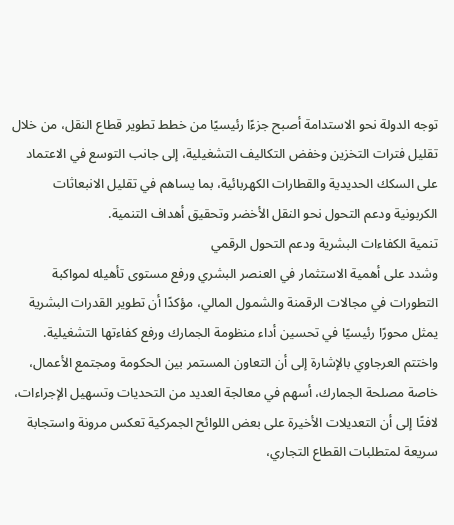توجه الدولة نحو الاستدامة أصبح جزءًا رئيسيًا من خطط تطوير قطاع النقل، من خلال تقليل فترات التخزين وخفض التكاليف التشغيلية، إلى جانب التوسع في الاعتماد على السكك الحديدية والقطارات الكهربائية، بما يساهم في تقليل الانبعاثات الكربونية ودعم التحول نحو النقل الأخضر وتحقيق أهداف التنمية.
تنمية الكفاءات البشرية ودعم التحول الرقمي
وشدد على أهمية الاستثمار في العنصر البشري ورفع مستوى تأهيله لمواكبة التطورات في مجالات الرقمنة والشمول المالي، مؤكدًا أن تطوير القدرات البشرية يمثل محورًا رئيسيًا في تحسين أداء منظومة الجمارك ورفع كفاءتها التشغيلية.
واختتم العرجاوي بالإشارة إلى أن التعاون المستمر بين الحكومة ومجتمع الأعمال، خاصة مصلحة الجمارك، أسهم في معالجة العديد من التحديات وتسهيل الإجراءات، لافتًا إلى أن التعديلات الأخيرة على بعض اللوائح الجمركية تعكس مرونة واستجابة سريعة لمتطلبات القطاع التجاري،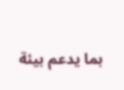بما يدعم بيئة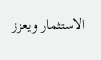الاستثمار ويعزز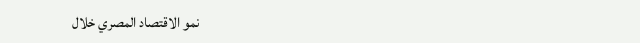نمو الاقتصاد المصري خلال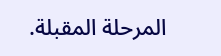المرحلة المقبلة.